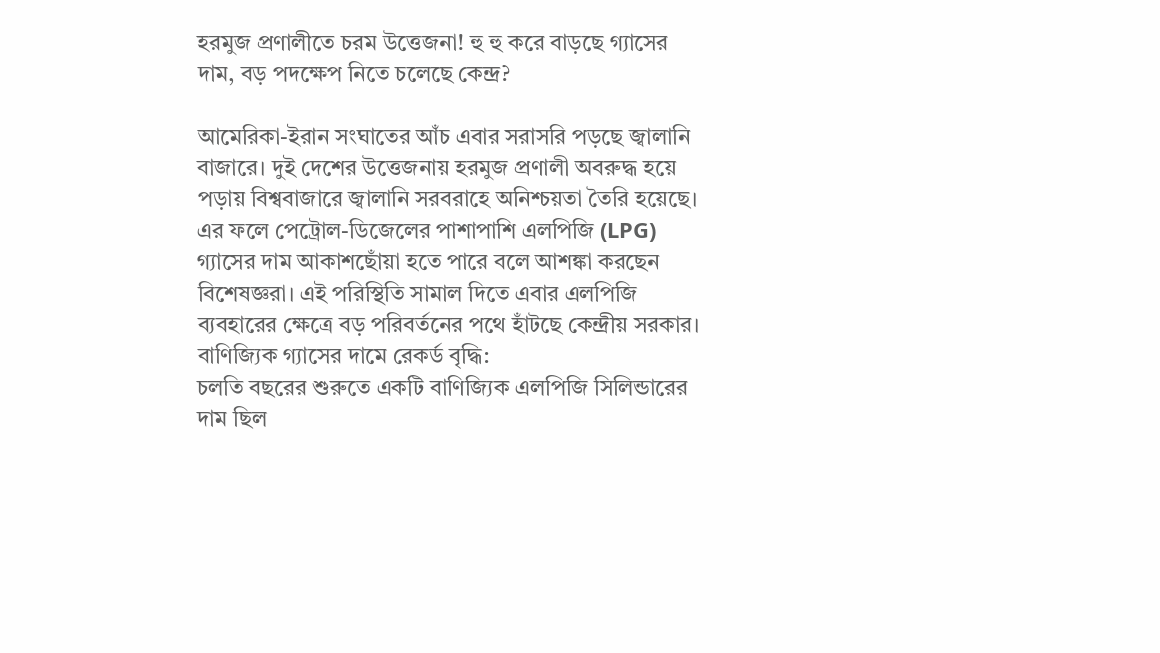হরমুজ প্রণালীতে চরম উত্তেজনা! হু হু করে বাড়ছে গ্যাসের দাম, বড় পদক্ষেপ নিতে চলেছে কেন্দ্র?

আমেরিকা-ইরান সংঘাতের আঁচ এবার সরাসরি পড়ছে জ্বালানি বাজারে। দুই দেশের উত্তেজনায় হরমুজ প্রণালী অবরুদ্ধ হয়ে পড়ায় বিশ্ববাজারে জ্বালানি সরবরাহে অনিশ্চয়তা তৈরি হয়েছে। এর ফলে পেট্রোল-ডিজেলের পাশাপাশি এলপিজি (LPG) গ্যাসের দাম আকাশছোঁয়া হতে পারে বলে আশঙ্কা করছেন বিশেষজ্ঞরা। এই পরিস্থিতি সামাল দিতে এবার এলপিজি ব্যবহারের ক্ষেত্রে বড় পরিবর্তনের পথে হাঁটছে কেন্দ্রীয় সরকার।
বাণিজ্যিক গ্যাসের দামে রেকর্ড বৃদ্ধি:
চলতি বছরের শুরুতে একটি বাণিজ্যিক এলপিজি সিলিন্ডারের দাম ছিল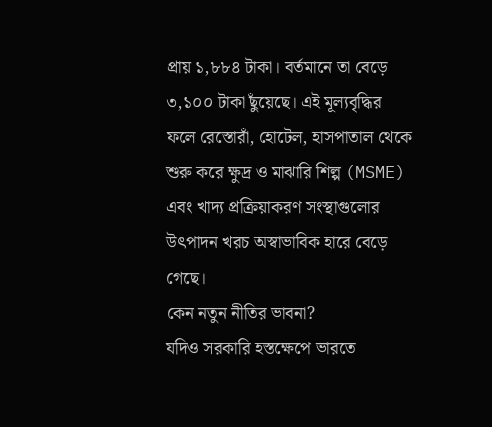প্রায় ১,৮৮৪ টাকা। বর্তমানে তা বেড়ে ৩,১০০ টাকা ছুঁয়েছে। এই মূল্যবৃদ্ধির ফলে রেস্তোরাঁ, হোটেল, হাসপাতাল থেকে শুরু করে ক্ষুদ্র ও মাঝারি শিল্প (MSME) এবং খাদ্য প্রক্রিয়াকরণ সংস্থাগুলোর উৎপাদন খরচ অস্বাভাবিক হারে বেড়ে গেছে।
কেন নতুন নীতির ভাবনা?
যদিও সরকারি হস্তক্ষেপে ভারতে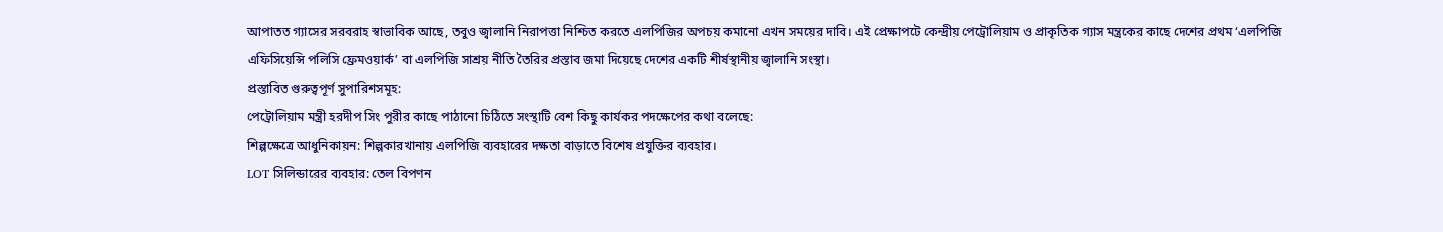আপাতত গ্যাসের সরবরাহ স্বাভাবিক আছে, তবুও জ্বালানি নিরাপত্তা নিশ্চিত করতে এলপিজির অপচয় কমানো এখন সময়ের দাবি। এই প্রেক্ষাপটে কেন্দ্রীয় পেট্রোলিয়াম ও প্রাকৃতিক গ্যাস মন্ত্রকের কাছে দেশের প্রথম ‘এলপিজি এফিসিয়েন্সি পলিসি ফ্রেমওয়ার্ক’ বা এলপিজি সাশ্রয় নীতি তৈরির প্রস্তাব জমা দিয়েছে দেশের একটি শীর্ষস্থানীয় জ্বালানি সংস্থা।
প্রস্তাবিত গুরুত্বপূর্ণ সুপারিশসমূহ:
পেট্রোলিয়াম মন্ত্রী হরদীপ সিং পুরীর কাছে পাঠানো চিঠিতে সংস্থাটি বেশ কিছু কার্যকর পদক্ষেপের কথা বলেছে:
শিল্পক্ষেত্রে আধুনিকায়ন: শিল্পকারখানায় এলপিজি ব্যবহারের দক্ষতা বাড়াতে বিশেষ প্রযুক্তির ব্যবহার।
LOT সিলিন্ডারের ব্যবহার: তেল বিপণন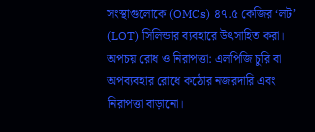সংস্থাগুলোকে (OMCs) ৪৭.৫ কেজির ‘লট’ (LOT) সিলিন্ডার ব্যবহারে উৎসাহিত করা।
অপচয় রোধ ও নিরাপত্তা: এলপিজি চুরি বা অপব্যবহার রোধে কঠোর নজরদারি এবং নিরাপত্তা বাড়ানো।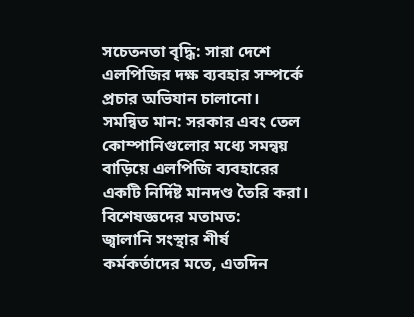সচেতনতা বৃদ্ধি: সারা দেশে এলপিজির দক্ষ ব্যবহার সম্পর্কে প্রচার অভিযান চালানো।
সমন্বিত মান: সরকার এবং তেল কোম্পানিগুলোর মধ্যে সমন্বয় বাড়িয়ে এলপিজি ব্যবহারের একটি নির্দিষ্ট মানদণ্ড তৈরি করা।
বিশেষজ্ঞদের মতামত:
জ্বালানি সংস্থার শীর্ষ কর্মকর্তাদের মতে, এতদিন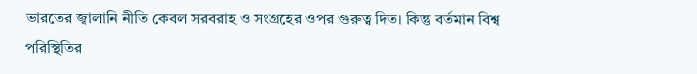ভারতের জ্বালানি নীতি কেবল সরবরাহ ও সংগ্রহের ওপর গুরুত্ব দিত। কিন্তু বর্তমান বিশ্ব পরিস্থিতির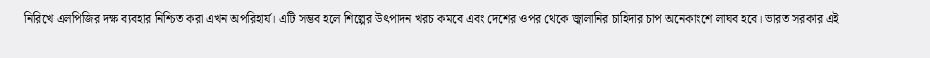নিরিখে এলপিজির দক্ষ ব্যবহার নিশ্চিত করা এখন অপরিহার্য। এটি সম্ভব হলে শিল্পের উৎপাদন খরচ কমবে এবং দেশের ওপর থেকে জ্বালানির চাহিদার চাপ অনেকাংশে লাঘব হবে। ভারত সরকার এই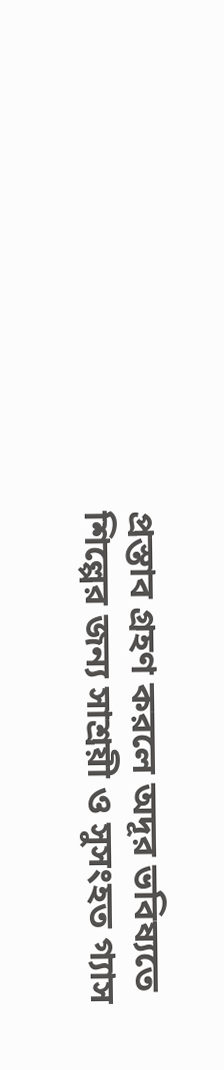প্রস্তাব গ্রহণ করলে অদূর ভবিষ্যতে শিল্পের জন্য সাশ্রয়ী ও সুসংহত গ্যাস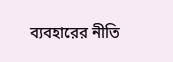ব্যবহারের নীতি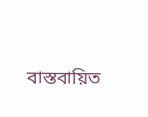বাস্তবায়িত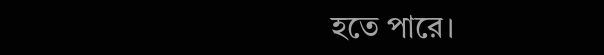হতে পারে।